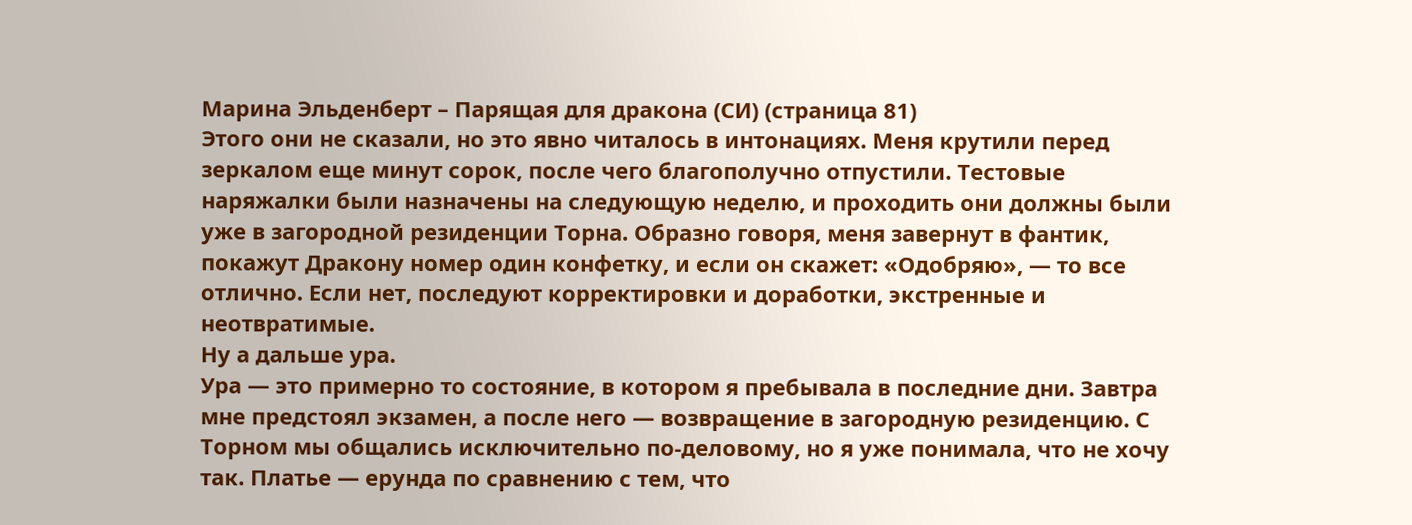Марина Эльденберт – Парящая для дракона (СИ) (страница 81)
Этого они не сказали, но это явно читалось в интонациях. Меня крутили перед зеркалом еще минут сорок, после чего благополучно отпустили. Тестовые наряжалки были назначены на следующую неделю, и проходить они должны были уже в загородной резиденции Торна. Образно говоря, меня завернут в фантик, покажут Дракону номер один конфетку, и если он скажет: «Одобряю», — то все отлично. Если нет, последуют корректировки и доработки, экстренные и неотвратимые.
Ну а дальше ура.
Ура — это примерно то состояние, в котором я пребывала в последние дни. Завтра мне предстоял экзамен, а после него — возвращение в загородную резиденцию. С Торном мы общались исключительно по-деловому, но я уже понимала, что не хочу так. Платье — ерунда по сравнению с тем, что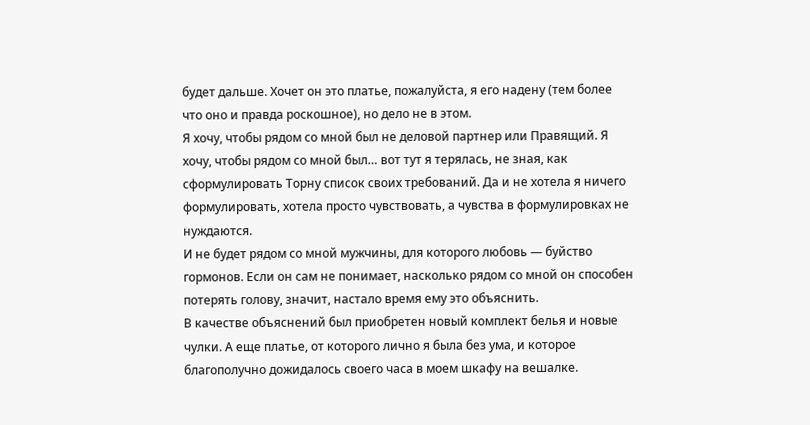будет дальше. Хочет он это платье, пожалуйста, я его надену (тем более что оно и правда роскошное), но дело не в этом.
Я хочу, чтобы рядом со мной был не деловой партнер или Правящий. Я хочу, чтобы рядом со мной был… вот тут я терялась, не зная, как сформулировать Торну список своих требований. Да и не хотела я ничего формулировать, хотела просто чувствовать, а чувства в формулировках не нуждаются.
И не будет рядом со мной мужчины, для которого любовь — буйство гормонов. Если он сам не понимает, насколько рядом со мной он способен потерять голову, значит, настало время ему это объяснить.
В качестве объяснений был приобретен новый комплект белья и новые чулки. А еще платье, от которого лично я была без ума, и которое благополучно дожидалось своего часа в моем шкафу на вешалке.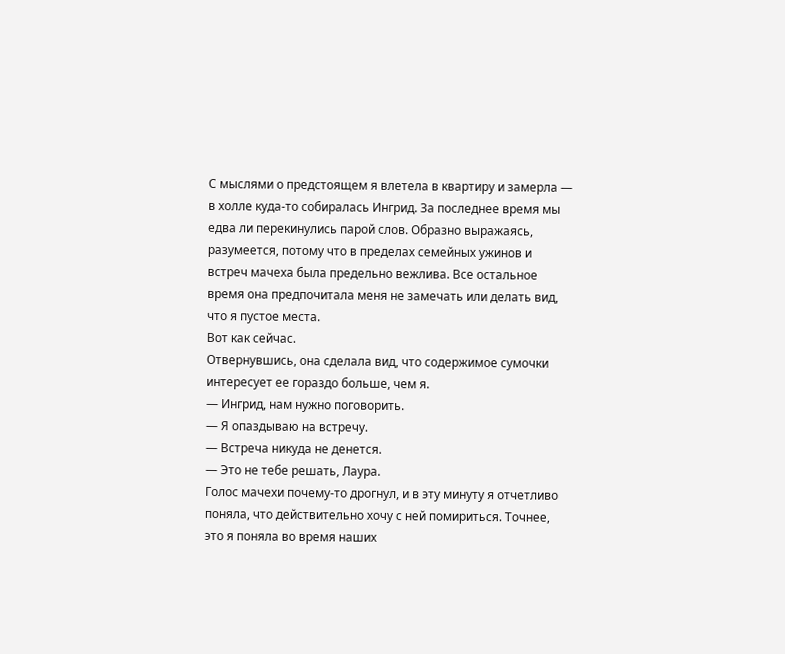С мыслями о предстоящем я влетела в квартиру и замерла — в холле куда-то собиралась Ингрид. За последнее время мы едва ли перекинулись парой слов. Образно выражаясь, разумеется, потому что в пределах семейных ужинов и встреч мачеха была предельно вежлива. Все остальное время она предпочитала меня не замечать или делать вид, что я пустое места.
Вот как сейчас.
Отвернувшись, она сделала вид, что содержимое сумочки интересует ее гораздо больше, чем я.
— Ингрид, нам нужно поговорить.
— Я опаздываю на встречу.
— Встреча никуда не денется.
— Это не тебе решать, Лаура.
Голос мачехи почему-то дрогнул, и в эту минуту я отчетливо поняла, что действительно хочу с ней помириться. Точнее, это я поняла во время наших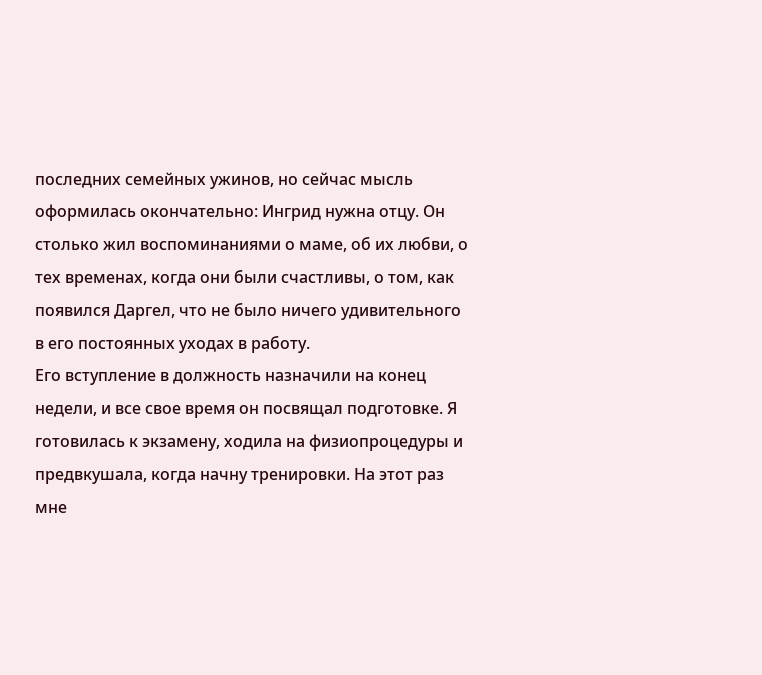последних семейных ужинов, но сейчас мысль оформилась окончательно: Ингрид нужна отцу. Он столько жил воспоминаниями о маме, об их любви, о тех временах, когда они были счастливы, о том, как появился Даргел, что не было ничего удивительного в его постоянных уходах в работу.
Его вступление в должность назначили на конец недели, и все свое время он посвящал подготовке. Я готовилась к экзамену, ходила на физиопроцедуры и предвкушала, когда начну тренировки. На этот раз мне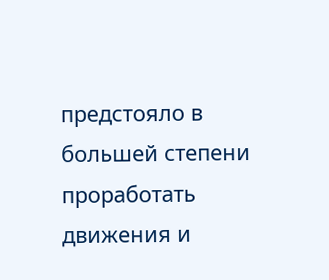предстояло в большей степени проработать движения и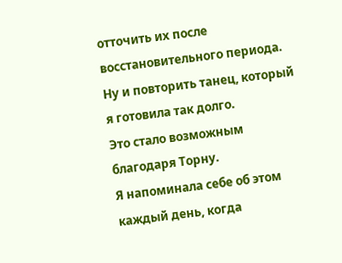отточить их после восстановительного периода. Ну и повторить танец, который я готовила так долго.
Это стало возможным благодаря Торну.
Я напоминала себе об этом каждый день, когда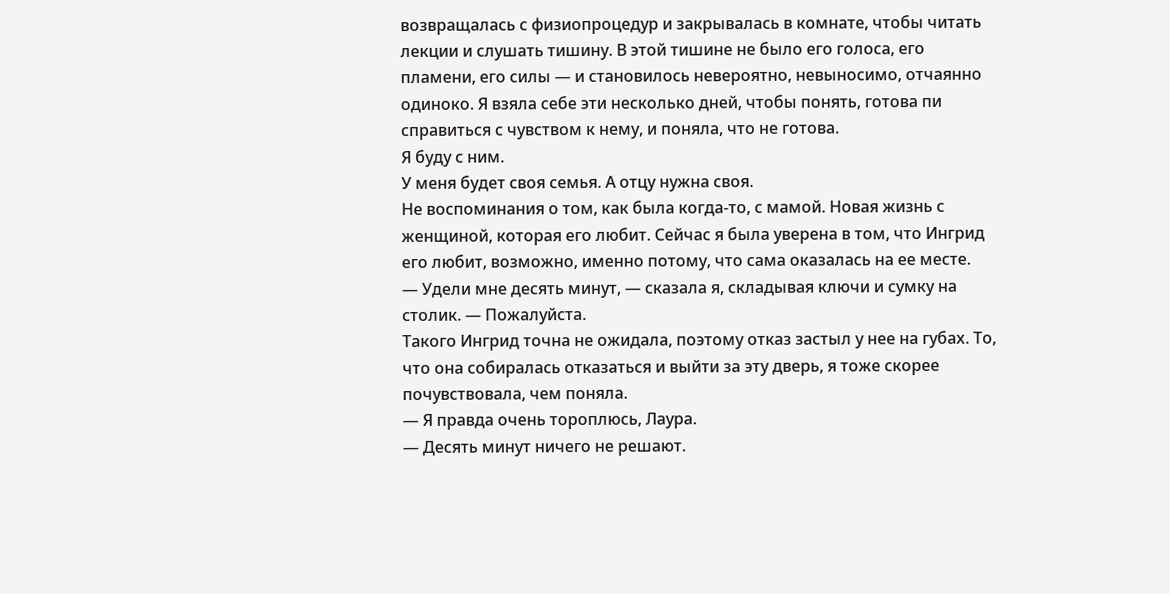возвращалась с физиопроцедур и закрывалась в комнате, чтобы читать лекции и слушать тишину. В этой тишине не было его голоса, его пламени, его силы — и становилось невероятно, невыносимо, отчаянно одиноко. Я взяла себе эти несколько дней, чтобы понять, готова пи справиться с чувством к нему, и поняла, что не готова.
Я буду с ним.
У меня будет своя семья. А отцу нужна своя.
Не воспоминания о том, как была когда-то, с мамой. Новая жизнь с женщиной, которая его любит. Сейчас я была уверена в том, что Ингрид его любит, возможно, именно потому, что сама оказалась на ее месте.
— Удели мне десять минут, — сказала я, складывая ключи и сумку на столик. — Пожалуйста.
Такого Ингрид точна не ожидала, поэтому отказ застыл у нее на губах. То, что она собиралась отказаться и выйти за эту дверь, я тоже скорее почувствовала, чем поняла.
— Я правда очень тороплюсь, Лаура.
— Десять минут ничего не решают.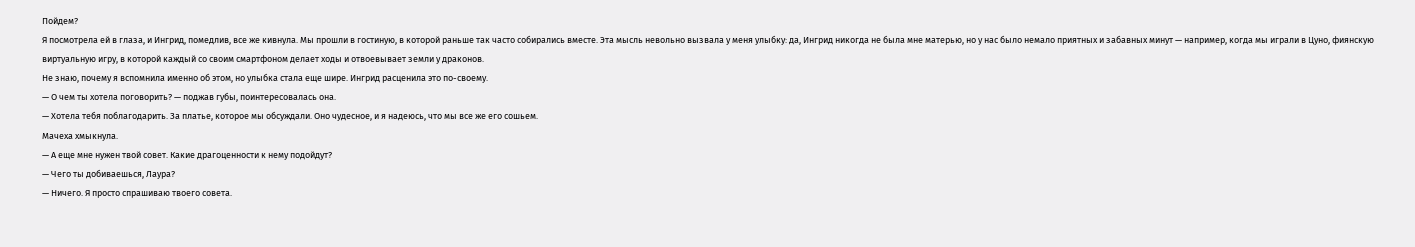Пойдем?
Я посмотрела ей в глаза, и Ингрид, помедлив, все же кивнула. Мы прошли в гостиную, в которой раньше так часто собирались вместе. Эта мысль невольно вызвала у меня улыбку: да, Ингрид никогда не была мне матерью, но у нас было немало приятных и забавных минут — например, когда мы играли в Цуно, фиянскую виртуальную игру, в которой каждый со своим смартфоном делает ходы и отвоевывает земли у драконов.
Не знаю, почему я вспомнила именно об этом, но улыбка стала еще шире. Ингрид расценила это по-своему.
— О чем ты хотела поговорить? — поджав губы, поинтересовалась она.
— Хотела тебя поблагодарить. За платье, которое мы обсуждали. Оно чудесное, и я надеюсь, что мы все же его сошьем.
Мачеха хмыкнула.
— А еще мне нужен твой совет. Какие драгоценности к нему подойдут?
— Чего ты добиваешься, Лаура?
— Ничего. Я просто спрашиваю твоего совета.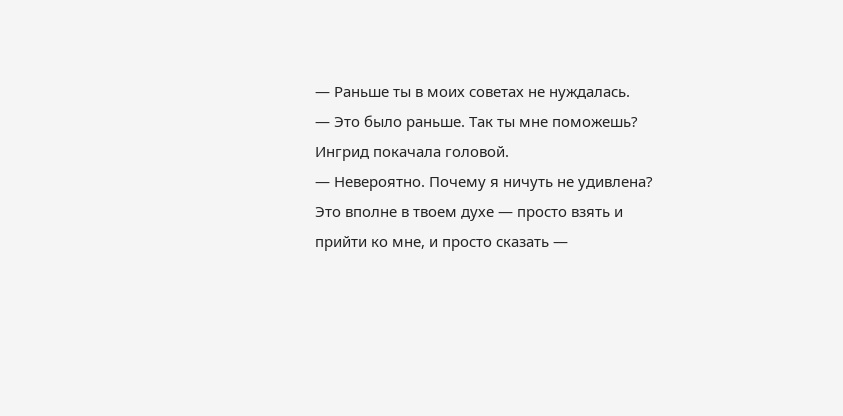— Раньше ты в моих советах не нуждалась.
— Это было раньше. Так ты мне поможешь?
Ингрид покачала головой.
— Невероятно. Почему я ничуть не удивлена? Это вполне в твоем духе — просто взять и прийти ко мне, и просто сказать —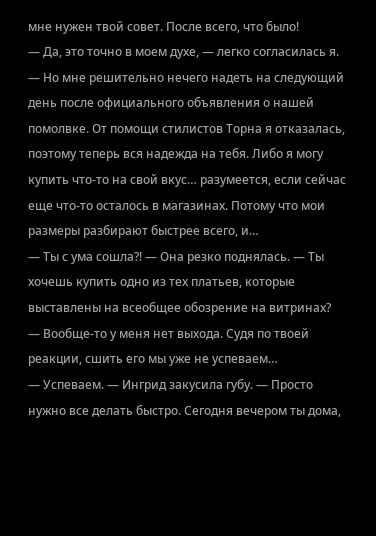мне нужен твой совет. После всего, что было!
— Да, это точно в моем духе, — легко согласилась я. — Но мне решительно нечего надеть на следующий день после официального объявления о нашей помолвке. От помощи стилистов Торна я отказалась, поэтому теперь вся надежда на тебя. Либо я могу купить что-то на свой вкус… разумеется, если сейчас еще что-то осталось в магазинах. Потому что мои размеры разбирают быстрее всего, и…
— Ты с ума сошла?! — Она резко поднялась. — Ты хочешь купить одно из тех платьев, которые выставлены на всеобщее обозрение на витринах?
— Вообще-то у меня нет выхода. Судя по твоей реакции, сшить его мы уже не успеваем…
— Успеваем. — Ингрид закусила губу. — Просто нужно все делать быстро. Сегодня вечером ты дома,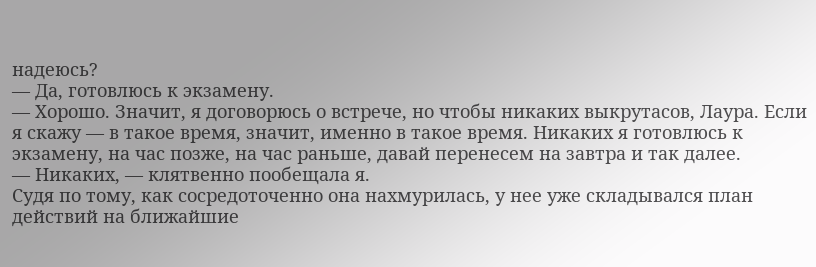надеюсь?
— Да, готовлюсь к экзамену.
— Хорошо. Значит, я договорюсь о встрече, но чтобы никаких выкрутасов, Лаура. Если я скажу — в такое время, значит, именно в такое время. Никаких я готовлюсь к экзамену, на час позже, на час раньше, давай перенесем на завтра и так далее.
— Никаких, — клятвенно пообещала я.
Судя по тому, как сосредоточенно она нахмурилась, у нее уже складывался план действий на ближайшие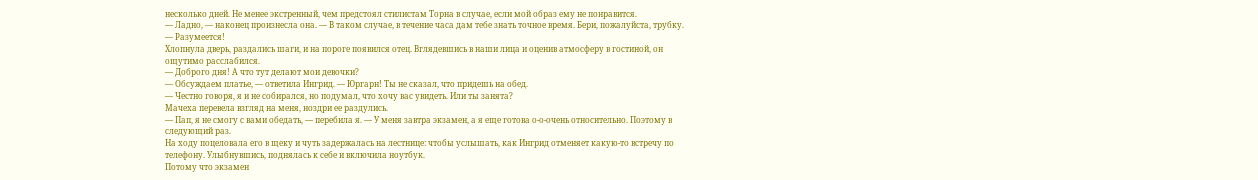несколько дней. Не менее экстренный, чем предстоял стилистам Торна в случае, если мой образ ему не понравится.
— Ладно, — наконец произнесла она. — В таком случае, в течение часа дам тебе знать точное время. Бери, пожалуйста, трубку.
— Разумеется!
Хлопнула дверь, раздались шаги, и на пороге появился отец. Вглядевшись в наши лица и оценив атмосферу в гостиной, он ощутимо расслабился.
— Доброго дня! А что тут делают мои девочки?
— Обсуждаем платье, — ответила Ингрид. — Юргарн! Ты не сказал, что придешь на обед.
— Честно говоря, я и не собирался, но подумал, что хочу вас увидеть. Или ты занята?
Мачеха перевела взгляд на меня, ноздри ее раздулись.
— Пап, я не смогу с вами обедать, — перебила я. — У меня завтра экзамен, а я еще готова о-о-очень относительно. Поэтому в следующий раз.
На ходу поцеловала его в щеку и чуть задержалась на лестнице: чтобы услышать, как Ингрид отменяет какую-то встречу по телефону. Улыбнувшись, поднялась к себе и включила ноутбук.
Потому что экзамен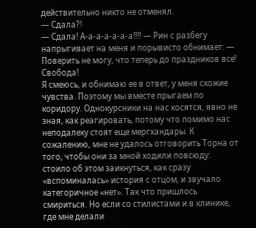действительно никто не отменял.
— Сдала?!
— Сдала! А-а-а-а-а-а-а!!!! — Рин с разбегу напрыгивает на меня и порывисто обнимает: — Поверить не могу, что теперь до праздников все! Свобода!
Я смеюсь, и обнимаю ее в ответ, у меня схожие чувства. Поэтому мы вместе прыгаем по коридору. Однокурсники на нас косятся, явно не зная, как реагировать, потому что помимо нас неподалеку стоят еще мергхандары. К сожалению, мне не удалось отговорить Торна от того, чтобы они за мной ходили повсюду: стоило об этом заикнуться, как сразу «вспоминалась» история с отцом, и звучало категоричное «нет». Так что пришлось смириться. Но если со стилистами и в клинике, где мне делали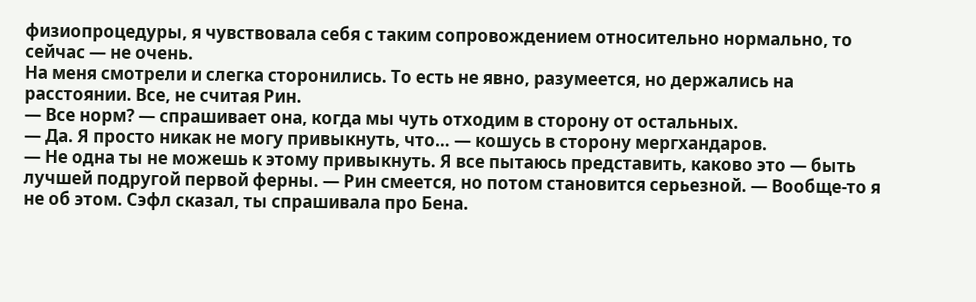физиопроцедуры, я чувствовала себя с таким сопровождением относительно нормально, то сейчас — не очень.
На меня смотрели и слегка сторонились. То есть не явно, разумеется, но держались на расстоянии. Все, не считая Рин.
— Все норм? — спрашивает она, когда мы чуть отходим в сторону от остальных.
— Да. Я просто никак не могу привыкнуть, что… — кошусь в сторону мергхандаров.
— Не одна ты не можешь к этому привыкнуть. Я все пытаюсь представить, каково это — быть лучшей подругой первой ферны. — Рин смеется, но потом становится серьезной. — Вообще-то я не об этом. Сэфл сказал, ты спрашивала про Бена.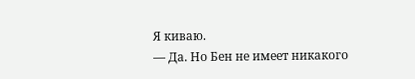Я киваю.
— Да. Но Бен не имеет никакого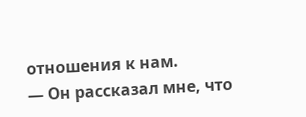отношения к нам.
— Он рассказал мне, что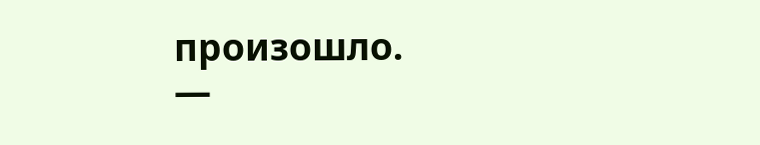произошло.
—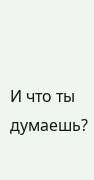И что ты думаешь?